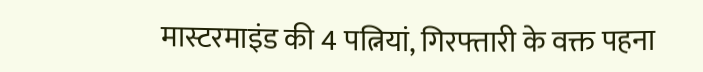मास्टरमाइंड की 4 पत्नियां, गिरफ्तारी के वक्त पहना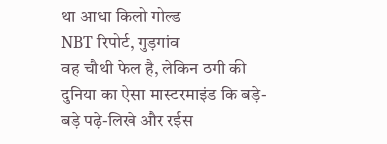था आधा किलो गोल्ड
NBT रिपोर्ट, गुड़गांव
वह चौथी फेल है, लेकिन ठगी की दुनिया का ऐसा मास्टरमाइंड कि बड़े-बड़े पढ़े-लिखे और रईस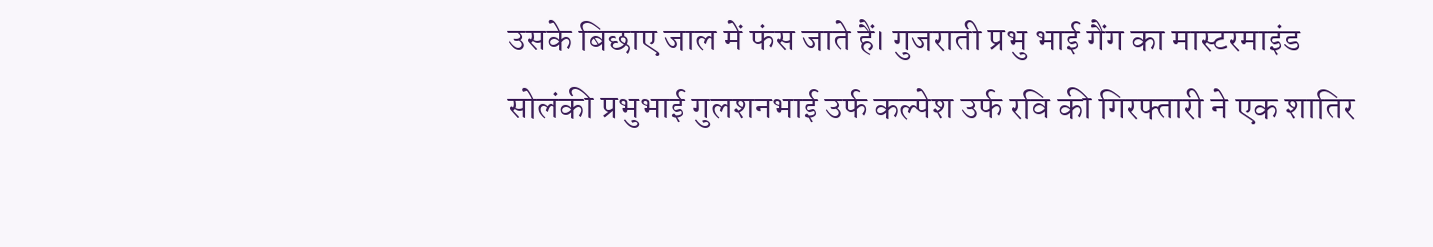उसके बिछाए जाल में फंस जाते हैं। गुजराती प्रभु भाई गैंग का मास्टरमाइंड सोलंकी प्रभुभाई गुलशनभाई उर्फ कल्पेश उर्फ रवि की गिरफ्तारी ने एक शातिर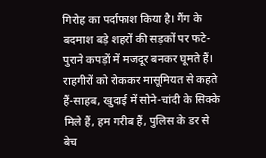गिरोह का पर्दाफाश किया है। गैंग के बदमाश बड़े शहरों की सड़कों पर फटे-पुराने कपड़ों में मजदूर बनकर घूमते हैं। राहगीरों को रोककर मासूमियत से कहते हैं-साहब, खुदाई में सोने-चांदी के सिक्के मिले हैं, हम गरीब हैं, पुलिस के डर से बेच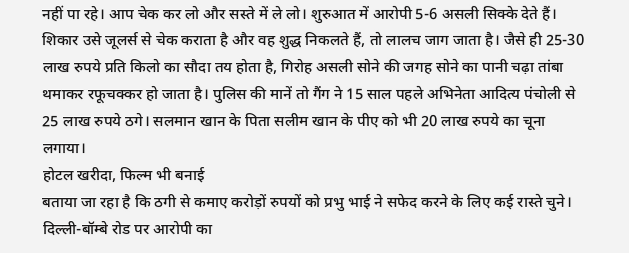नहीं पा रहे। आप चेक कर लो और सस्ते में ले लो। शुरुआत में आरोपी 5-6 असली सिक्के देते हैं। शिकार उसे जूलर्स से चेक कराता है और वह शुद्ध निकलते हैं, तो लालच जाग जाता है। जैसे ही 25-30 लाख रुपये प्रति किलो का सौदा तय होता है, गिरोह असली सोने की जगह सोने का पानी चढ़ा तांबा थमाकर रफूचक्कर हो जाता है। पुलिस की मानें तो गैंग ने 15 साल पहले अभिनेता आदित्य पंचोली से 25 लाख रुपये ठगे। सलमान खान के पिता सलीम खान के पीए को भी 20 लाख रुपये का चूना लगाया।
होटल खरीदा, फिल्म भी बनाई
बताया जा रहा है कि ठगी से कमाए करोड़ों रुपयों को प्रभु भाई ने सफेद करने के लिए कई रास्ते चुने। दिल्ली-बॉम्बे रोड पर आरोपी का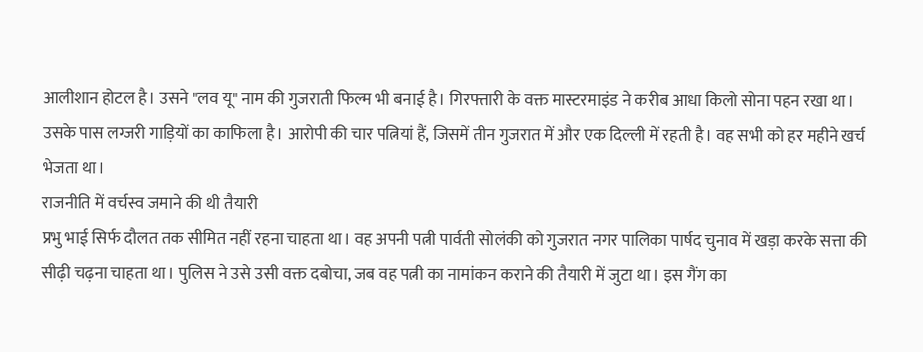आलीशान होटल है। उसने "लव यू" नाम की गुजराती फिल्म भी बनाई है। गिरफ्तारी के वक्त मास्टरमाइंड ने करीब आधा किलो सोना पहन रखा था। उसके पास लग्जरी गाड़ियों का काफिला है। आरोपी की चार पत्नियां हैं, जिसमें तीन गुजरात में और एक दिल्ली में रहती है। वह सभी को हर महीने खर्च भेजता था।
राजनीति में वर्चस्व जमाने की थी तैयारी
प्रभु भाई सिर्फ दौलत तक सीमित नहीं रहना चाहता था। वह अपनी पत्नी पार्वती सोलंकी को गुजरात नगर पालिका पार्षद चुनाव में खड़ा करके सत्ता की सीढ़ी चढ़ना चाहता था। पुलिस ने उसे उसी वक्त दबोचा, जब वह पत्नी का नामांकन कराने की तैयारी में जुटा था। इस गैंग का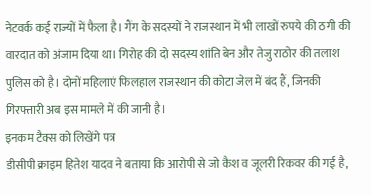नेटवर्क कई राज्यों में फैला है। गैंग के सदस्यों ने राजस्थान में भी लाखों रुपये की ठगी की वारदात को अंजाम दिया था। गिरोह की दो सदस्य शांति बेन और तेजु राठोर की तलाश पुलिस को है। दोनों महिलाएं फिलहाल राजस्थान की कोटा जेल में बंद हैं, जिनकी गिरफ्तारी अब इस मामले में की जानी है।
इनकम टैक्स को लिखेंगे पत्र
डीसीपी क्राइम हितेश यादव ने बताया कि आरोपी से जो कैश व जूलरी रिकवर की गई है,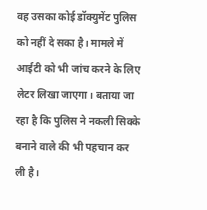वह उसका कोई डॉक्युमेंट पुलिस को नहीं दे सका है। मामले में आईटी को भी जांच करने के लिए लेटर लिखा जाएगा। बताया जा रहा है कि पुलिस ने नकली सिक्के बनाने वाले की भी पहचान कर ली है।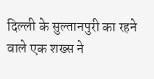दिल्ली के सुल्तानपुरी का रहने वाले एक शख्स ने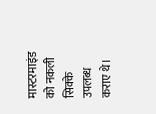मास्टरमाइंड को नकली सिक्के उपलब्ध कराए थे।